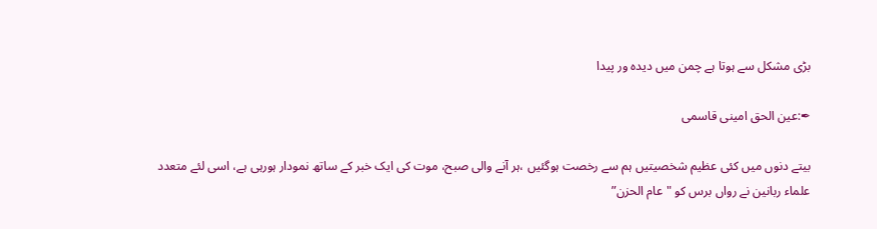بڑی مشکل سے ہوتا ہے چمن میں دیدہ ور پیدا

✒:عین الحق امینی قاسمی

بیتے دنوں میں کئی عظیم شخصیتیں ہم سے رخصت ہوگئیں ،ہر آنے والی صبح، موت کی ایک خبر کے ساتھ نمودار ہورہی ہے، اسی لئے متعدد علماء ربانین نے رواں برس کو "عام الحزن”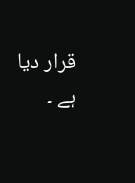قرار دیا ہے ۔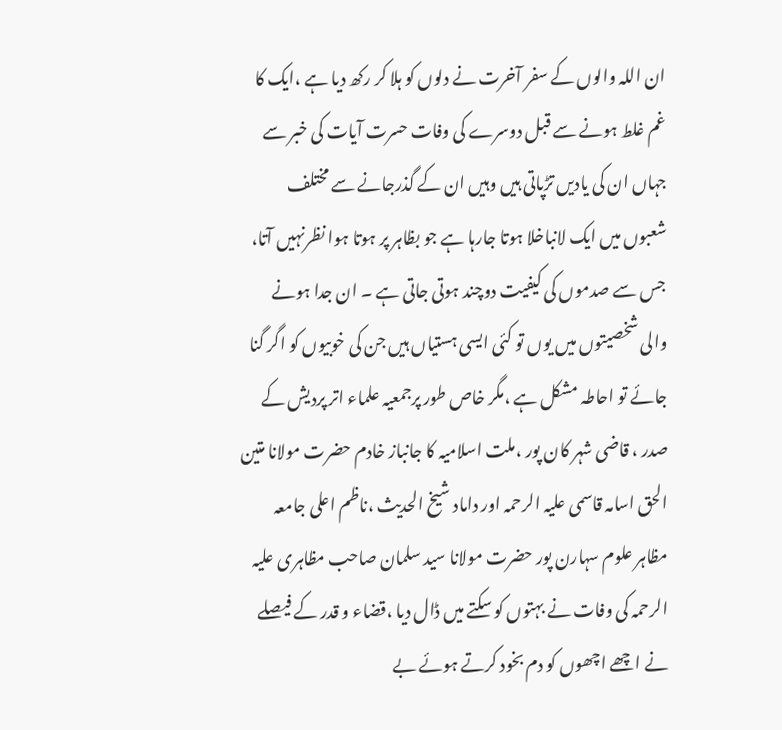ان اللہ والوں کے سفر آخرت نے دلوں کو ہلا کر رکھ دیا ہے ،ایک کا غم غلط ہونے سے قبل دوسرے کی وفات حسرت آیات کی خبر سے جہاں ان کی یادیں تڑپاتی ہیں وہیں ان کے گذرجانے سے مختلف شعبوں میں ایک لانباخلا ہوتا جارہا ہے جو بظاہر پر ہوتا ہوا نظرنہیں آتا، جس سے صدموں کی کیفیت دوچند ہوتی جاتی ہے ۔ ان جدا ہونے والی شخصیتوں میں یوں تو کئی ایسی ہستیاں ہیں جن کی خوبیوں کو اگر گنا جائے تو احاطہ مشکل ہے ،مگر خاص طور پرجمعیہ علماء اتر پردیش کے صدر ، قاضی شہر کان پور ،ملت اسلامیہ کا جانباز خادم حضرت مولانا متین الحق اسامہ قاسمی علیہ الرحمہ اور داماد شیخ الحدیث ،ناظم اعلی جامعہ مظاہر علوم سہارن پور حضرت مولانا سید سلمان صاحب مظاہری علیہ الرحمہ کی وفات نے بہتوں کو سکتے میں ڈال دیا ،قضاء و قدر کے فیصلے نے اچھے اچھوں کو دم بخود کرتے ہوئے بے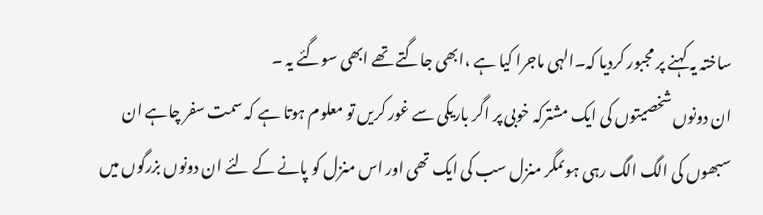ساختہ یہ کہنے پر مجبور کردیا کہ۔الہی ماجرا کیا ہے ،ابھی جاگتے تھے ابھی سوگئے یہ ۔
ان دونوں شخصیتوں کی ایک مشترکہ خوبی پر اگر باریکی سے غور کریں تو معلوم ہوتا ہے کہ سمت سفر چاہے ان سبھوں کی الگ الگ رہی ہوںمگر منزل سب کی ایک تھی اور اس منزل کو پانے کے لئے ان دونوں بزرگوں میں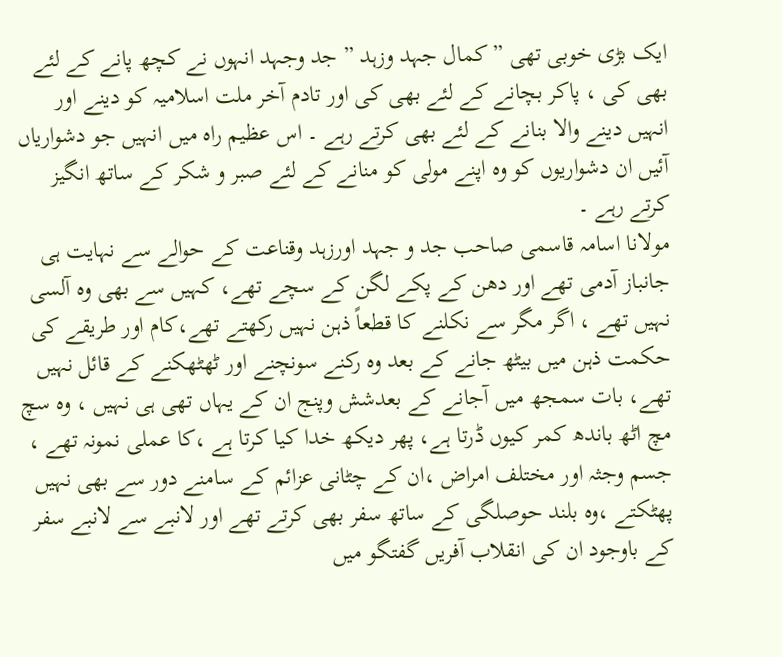ایک بڑی خوبی تھی ” کمال جہد وزہد ” جد وجہد انہوں نے کچھ پانے کے لئے بھی کی ، پاکر بچانے کے لئے بھی کی اور تادم آخر ملت اسلامیہ کو دینے اور انہیں دینے والا بنانے کے لئے بھی کرتے رہے ۔ اس عظیم راہ میں انہیں جو دشواریاں آئیں ان دشواریوں کو وہ اپنے مولی کو منانے کے لئے صبر و شکر کے ساتھ انگیز کرتے رہے ۔
مولانا اسامہ قاسمی صاحب جد و جہد اورزہد وقناعت کے حوالے سے نہایت ہی جانباز آدمی تھے اور دھن کے پکے لگن کے سچے تھے، کہیں سے بھی وہ آلسی نہیں تھے ، اگر مگر سے نکلنے کا قطعاً ذہن نہیں رکھتے تھے،کام اور طریقے کی حکمت ذہن میں بیٹھ جانے کے بعد وہ رکنے سونچنے اور ٹھٹھکنے کے قائل نہیں تھے، بات سمجھ میں آجانے کے بعدشش وپنج ان کے یہاں تھی ہی نہیں ، وہ سچ مچ اٹھ باندھ کمر کیوں ڈرتا ہے، پھر دیکھ خدا کیا کرتا ہے ،کا عملی نمونہ تھے ، جسم وجثہ اور مختلف امراض ،ان کے چٹانی عزائم کے سامنے دور سے بھی نہیں پھٹکتے ،وہ بلند حوصلگی کے ساتھ سفر بھی کرتے تھے اور لانبے سے لانبے سفر کے باوجود ان کی انقلاب آفریں گفتگو میں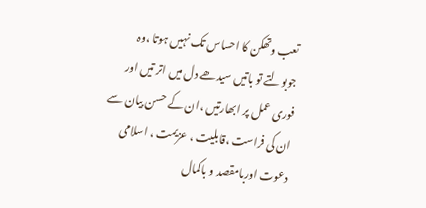تعب وتھکن کا احساس تک نہیں ہوتا ،وہ جوبولتے تو باتیں سیدھے دل میں اتر تیں اور فوری عمل پر ابھارتیں ،ان کے حسن بیان سے ان کی فراست ،قابلیت ، عزیمت ، اسلامی دعوت اوربامقصد و باکمال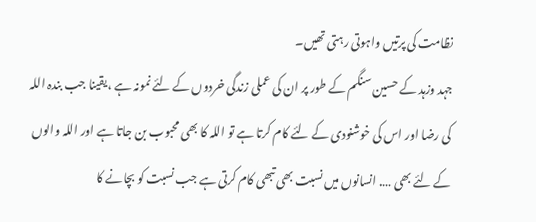نظامت کی پرتیں واہوتی رہتی تھیں۔
جہد وزہد کے حسین سنگم کے طور پر ان کی عملی زندگی خردوں کے لئے نمونہ ہے ،یقینا جب بندہ اللہ کی رضا اور اس کی خوشنودی کے لئے کام کرتا ہے تو اللہ کا بھی محبوب بن جاتا ہے اور اللہ والوں کے لئے بھی …. انسانوں میں نسبت بھی تبھی کام کرتی ہے جب نسبت کو بچانے کا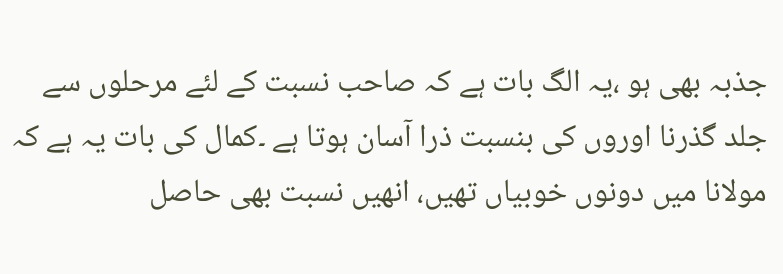جذبہ بھی ہو ،یہ الگ بات ہے کہ صاحب نسبت کے لئے مرحلوں سے جلد گذرنا اوروں کی بنسبت ذرا آسان ہوتا ہے ۔کمال کی بات یہ ہے کہ مولانا میں دونوں خوبیاں تھیں، انھیں نسبت بھی حاصل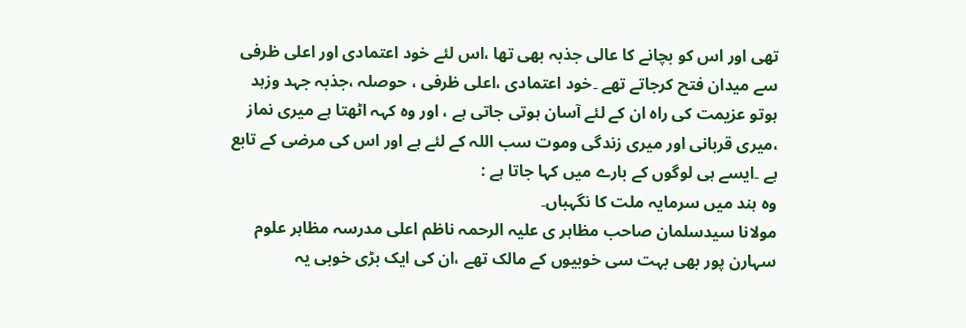تھی اور اس کو بچانے کا عالی جذبہ بھی تھا ،اس لئے خود اعتمادی اور اعلی ظرفی سے میدان فتح کرجاتے تھے ۔خود اعتمادی ،اعلی ظرفی ، حوصلہ ،جذبہ جہد وزہد ہوتو عزیمت کی راہ ان کے لئے آسان ہوتی جاتی ہے ، اور وہ کہہ اٹھتا ہے میری نماز ،میری قربانی اور میری زندگی وموت سب اللہ کے لئے ہے اور اس کی مرضی کے تابع ہے ۔ایسے ہی لوگوں کے بارے میں کہا جاتا ہے :
وہ ہند میں سرمایہ ملت کا نگہباں۔
مولانا سیدسلمان صاحب مظاہر ی علیہ الرحمہ ناظم اعلی مدرسہ مظاہر علوم سہارن پور بھی بہت سی خوبیوں کے مالک تھے ،ان کی ایک بڑی خوبی یہ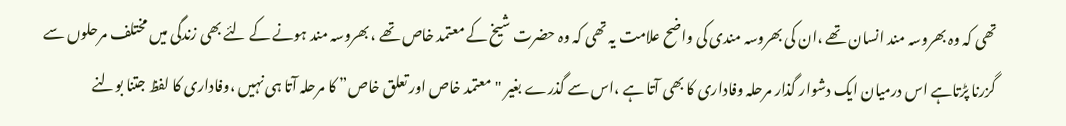تھی کہ وہ بھروسہ مند انسان تھے ،ان کی بھروسہ مندی کی واضح علامت یہ تھی کہ وہ حضرت شیخ کے معتمد خاص تھے ، بھروسہ مند ہونے کے لئے بھی زندگی میں مختلف مرحلوں سے گزرنا پڑتاہے اس درمیان ایک دشوار گذار مرحلہ وفاداری کا بھی آتا ہے ،اس سے گذرے بغیر "معتمد خاص اور تعلق خاص” کا مرحلہ آتا ہی نہیں ،وفاداری کا لفظ جتنا بولنے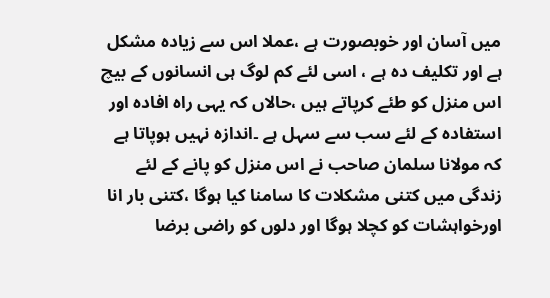میں آسان اور خوبصورت ہے ،عملا اس سے زیادہ مشکل ہے اور تکلیف دہ ہے ، اسی لئے کم لوگ ہی انسانوں کے بیچ اس منزل کو طئے کرپاتے ہیں ،حالاں کہ یہی راہ افادہ اور استفادہ کے لئے سب سے سہل ہے ۔اندازہ نہیں ہوپاتا ہے کہ مولانا سلمان صاحب نے اس منزل کو پانے کے لئے زندگی میں کتنی مشکلات کا سامنا کیا ہوگا ،کتنی بار انا اورخواہشات کو کچلا ہوگا اور دلوں کو راضی برضا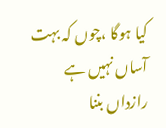کیا ہوگا ،چوں کہ بہت آساں نہیں ہے رازداں بننا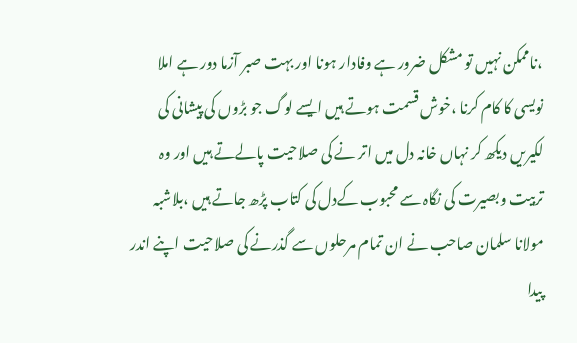،ناممکن نہیں تو مشکل ضرور ہے وفادار ہونا اور بہت صبر آزما دور ہے املا نویسی کا کام کرنا ،خوش قسمت ہوتے ہیں ایسے لوگ جو بڑوں کی پیشانی کی لکیریں دیکھ کر نہاں خانہ دل میں اتر نے کی صلاحیت پالےتے ہیں اور وہ تربیت وبصیرت کی نگاہ سے محبوب کےدل کی کتاب پڑھ جاتے ہیں ،بلاشبہ مولانا سلمان صاحب نے ان تمام مرحلوں سے گذرنے کی صلاحیت اپنے اندر پیدا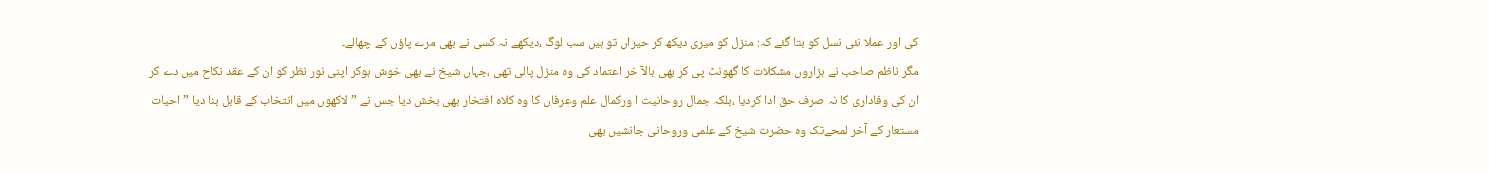کی اور عملا نئی نسل کو بتا گئے کہ: منزل کو میری دیکھ کر حیراں تو ہیں سب لوگ ،دیکھے نہ کسی نے بھی مرے پاؤں کے چھالے۔
مگر ناظم صاحب نے ہزاروں مشکلات کا گھونٹ پی کر بھی بالآ خر اعتماد کی وہ منزل پالی تھی ،جہاں شیخ نے بھی خوش ہوکر اپنی نور نظر کو ان کے عقد نکاح میں دے کر ان کی وفاداری کا نہ صرف حق ادا کردیا ،بلکہ جمال روحانیت ا ورکمال علم وعرفاں کا وہ کلاہ افتخار بھی بخش دیا جس نے ” لاکھوں میں انتخاب کے قابل بنا دیا ” احیات مستعار کے آخر لمحےتک وہ حضرت شیخ کے علمی وروحانی جانشیں بھی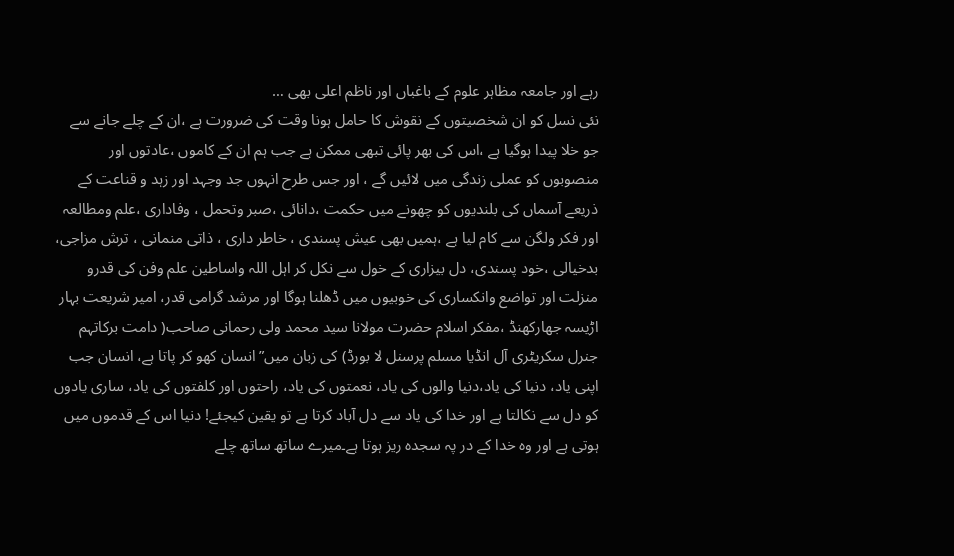رہے اور جامعہ مظاہر علوم کے باغباں اور ناظم اعلی بھی …
نئی نسل کو ان شخصیتوں کے نقوش کا حامل ہونا وقت کی ضرورت ہے ،ان کے چلے جانے سے جو خلا پیدا ہوگیا ہے ،اس کی بھر پائی تبھی ممکن ہے جب ہم ان کے کاموں ،عادتوں اور منصوبوں کو عملی زندگی میں لائیں گے ، اور جس طرح انہوں جد وجہد اور زہد و قناعت کے ذریعے آسماں کی بلندیوں کو چھونے میں حکمت ،دانائی ،صبر وتحمل ، وفاداری ،علم ومطالعہ اور فکر ولگن سے کام لیا ہے ،ہمیں بھی عیش پسندی ، خاطر داری ، ذاتی منمانی ، ترش مزاجی، بدخیالی ،خود پسندی، دل بیزاری کے خول سے نکل کر اہل اللہ واساطین علم وفن کی قدرو منزلت اور تواضع وانکساری کی خوبیوں میں ڈھلنا ہوگا اور مرشد گرامی قدر، امیر شریعت بہار اڑیسہ جھارکھنڈ ،مفکر اسلام حضرت مولانا سید محمد ولی رحمانی صاحب( دامت برکاتہم جنرل سکریٹری آل انڈیا مسلم پرسنل لا بورڈ) کی زبان میں” انسان کھو کر پاتا ہے، انسان جب اپنی یاد، دنیا کی یاد،دنیا والوں کی یاد، نعمتوں کی یاد، راحتوں اور کلفتوں کی یاد، ساری یادوں کو دل سے نکالتا ہے اور خدا کی یاد سے دل آباد کرتا ہے تو یقین کیجئے! دنیا اس کے قدموں میں ہوتی ہے اور وہ خدا کے در پہ سجدہ ریز ہوتا ہے۔میرے ساتھ ساتھ چلے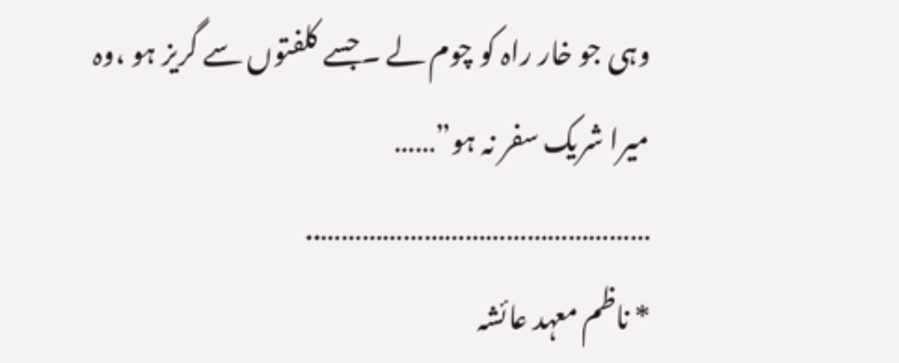وہی جو خار راہ کو چوم لے ۔جسے کلفتوں سے گریز ہو ،وہ میرا شریک سفر نہ ہو”……
…………………………………………..
* ناظم معہد عائشہ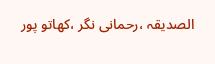الصدیقہ ،رحمانی نگر ،کھاتو پور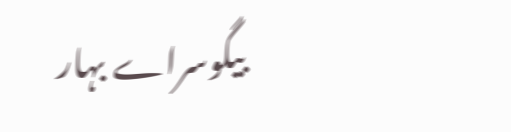بیگوسراے بہار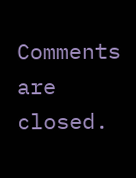Comments are closed.